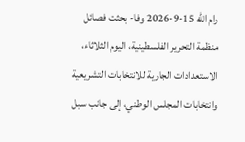رام الله 15-9-2026 وفا- بحثت فصائل منظمة التحرير الفلسطينية، اليوم الثلاثاء، الاستعدادات الجارية للانتخابات التشريعية وانتخابات المجلس الوطني، إلى جانب سبل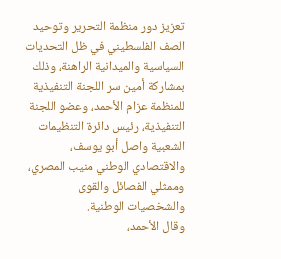تعزيز دور منظمة التحرير وتوحيد الصف الفلسطيني في ظل التحديات السياسية والميدانية الراهنة، وذلك بمشاركة أمين سر اللجنة التنفيذية للمنظمة عزام الأحمد، وعضو اللجنة التنفيذية، رئيس دائرة التنظيمات الشعبية واصل أبو يوسف، والاقتصادي الوطني منيب المصري، وممثلي الفصائل والقوى والشخصيات الوطنية.
وقال الأحمد،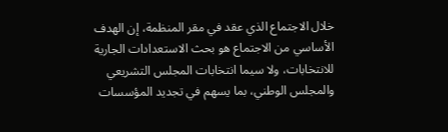خلال الاجتماع الذي عقد في مقر المنظمة، إن الهدف الأساسي من الاجتماع هو بحث الاستعدادات الجارية للانتخابات، ولا سيما انتخابات المجلس التشريعي والمجلس الوطني، بما يسهم في تجديد المؤسسات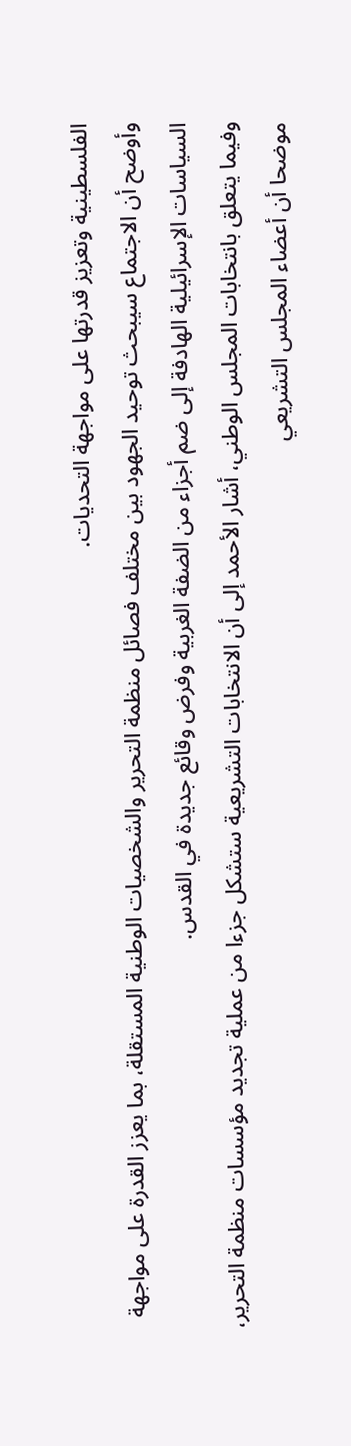الفلسطينية وتعزيز قدرتها على مواجهة التحديات.
وأوضح أن الاجتماع سيبحث توحيد الجهود بين مختلف فصائل منظمة التحرير والشخصيات الوطنية المستقلة، بما يعزز القدرة على مواجهة السياسات الإسرائيلية الهادفة إلى ضم أجزاء من الضفة الغربية وفرض وقائع جديدة في القدس.
وفيما يتعلق بانتخابات المجلس الوطني، أشار الأحمد إلى أن الانتخابات التشريعية ستشكل جزءا من عملية تجديد مؤسسات منظمة التحرير، موضحا أن أعضاء المجلس التشريعي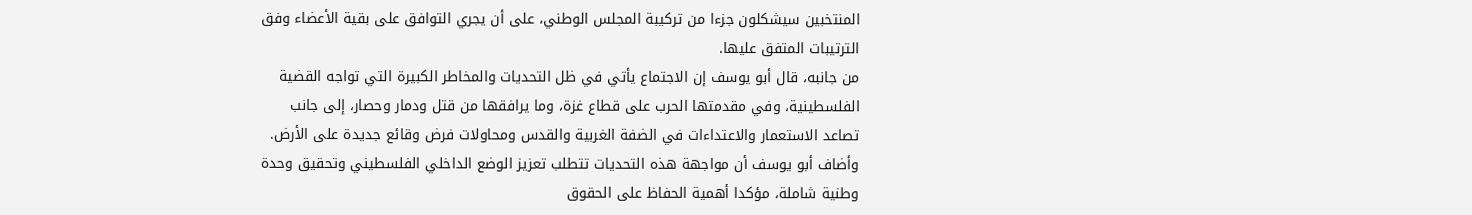المنتخبين سيشكلون جزءا من تركيبة المجلس الوطني، على أن يجري التوافق على بقية الأعضاء وفق الترتيبات المتفق عليها.
من جانبه، قال أبو يوسف إن الاجتماع يأتي في ظل التحديات والمخاطر الكبيرة التي تواجه القضية الفلسطينية، وفي مقدمتها الحرب على قطاع غزة، وما يرافقها من قتل ودمار وحصار، إلى جانب تصاعد الاستعمار والاعتداءات في الضفة الغربية والقدس ومحاولات فرض وقائع جديدة على الأرض.
وأضاف أبو يوسف أن مواجهة هذه التحديات تتطلب تعزيز الوضع الداخلي الفلسطيني وتحقيق وحدة وطنية شاملة، مؤكدا أهمية الحفاظ على الحقوق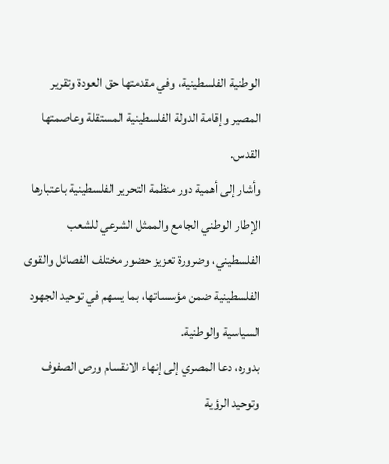الوطنية الفلسطينية، وفي مقدمتها حق العودة وتقرير المصير وإقامة الدولة الفلسطينية المستقلة وعاصمتها القدس.
وأشار إلى أهمية دور منظمة التحرير الفلسطينية باعتبارها الإطار الوطني الجامع والممثل الشرعي للشعب الفلسطيني، وضرورة تعزيز حضور مختلف الفصائل والقوى الفلسطينية ضمن مؤسساتها، بما يسهم في توحيد الجهود السياسية والوطنية.
بدوره، دعا المصري إلى إنهاء الانقسام ورص الصفوف وتوحيد الرؤية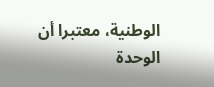الوطنية، معتبرا أن الوحدة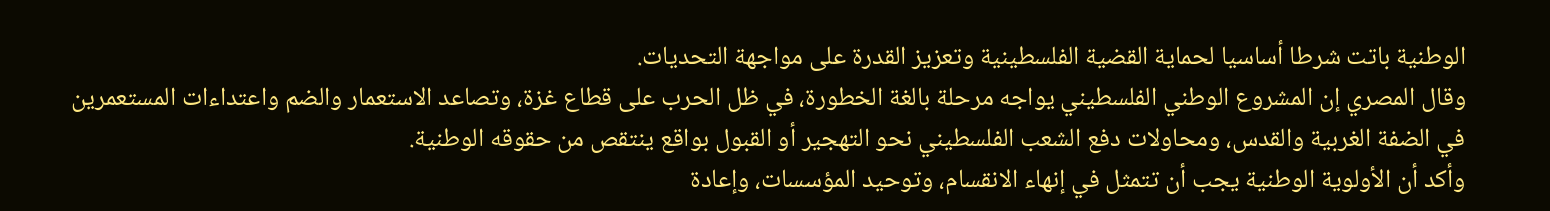الوطنية باتت شرطا أساسيا لحماية القضية الفلسطينية وتعزيز القدرة على مواجهة التحديات.
وقال المصري إن المشروع الوطني الفلسطيني يواجه مرحلة بالغة الخطورة، في ظل الحرب على قطاع غزة، وتصاعد الاستعمار والضم واعتداءات المستعمرين في الضفة الغربية والقدس، ومحاولات دفع الشعب الفلسطيني نحو التهجير أو القبول بواقع ينتقص من حقوقه الوطنية.
وأكد أن الأولوية الوطنية يجب أن تتمثل في إنهاء الانقسام، وتوحيد المؤسسات، وإعادة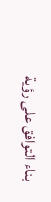بناء التوافق على رؤية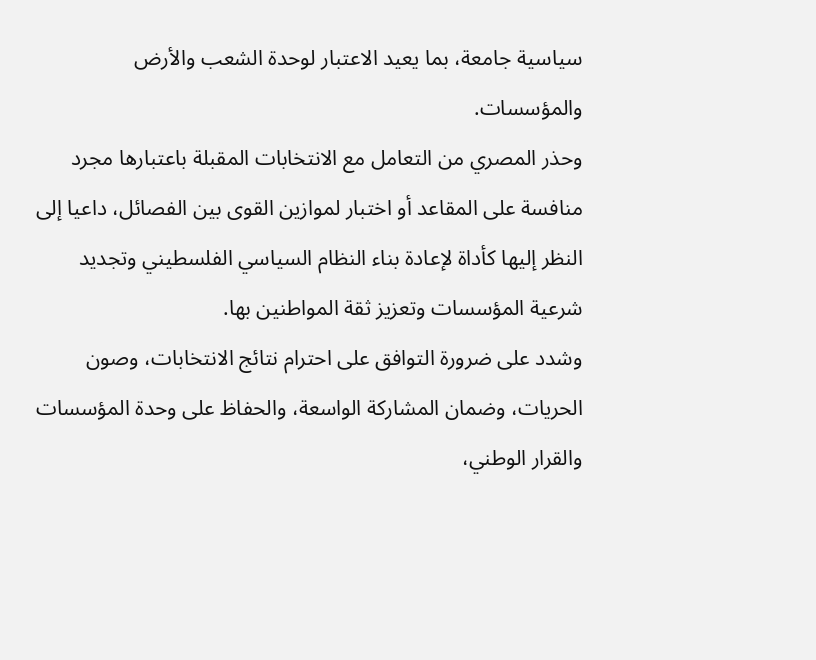سياسية جامعة، بما يعيد الاعتبار لوحدة الشعب والأرض والمؤسسات.
وحذر المصري من التعامل مع الانتخابات المقبلة باعتبارها مجرد منافسة على المقاعد أو اختبار لموازين القوى بين الفصائل، داعيا إلى النظر إليها كأداة لإعادة بناء النظام السياسي الفلسطيني وتجديد شرعية المؤسسات وتعزيز ثقة المواطنين بها.
وشدد على ضرورة التوافق على احترام نتائج الانتخابات، وصون الحريات، وضمان المشاركة الواسعة، والحفاظ على وحدة المؤسسات والقرار الوطني،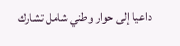داعيا إلى حوار وطني شامل تشارك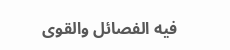فيه الفصائل والقوى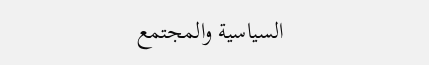السياسية والمجتمع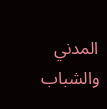المدني والشباب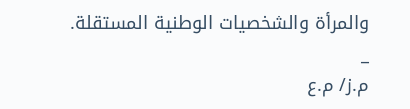والمرأة والشخصيات الوطنية المستقلة.
_
م.ز/ م.ع